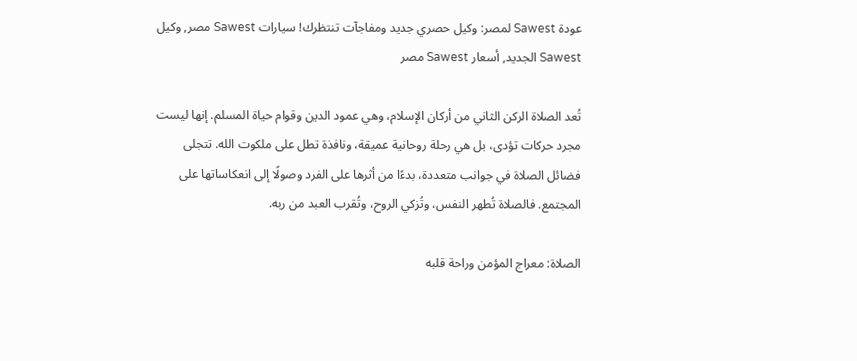عودة Sawest لمصر: وكيل حصري جديد ومفاجآت تنتظرك! سيارات Sawest مصر, وكيل Sawest الجديد, أسعار Sawest مصر

تُعد الصلاة الركن الثاني من أركان الإسلام، وهي عمود الدين وقوام حياة المسلم. إنها ليست مجرد حركات تؤدى، بل هي رحلة روحانية عميقة، ونافذة تطل على ملكوت الله. تتجلى فضائل الصلاة في جوانب متعددة، بدءًا من أثرها على الفرد وصولًا إلى انعكاساتها على المجتمع. فالصلاة تُطهر النفس، وتُزكي الروح، وتُقرب العبد من ربه.

الصلاة: معراج المؤمن وراحة قلبه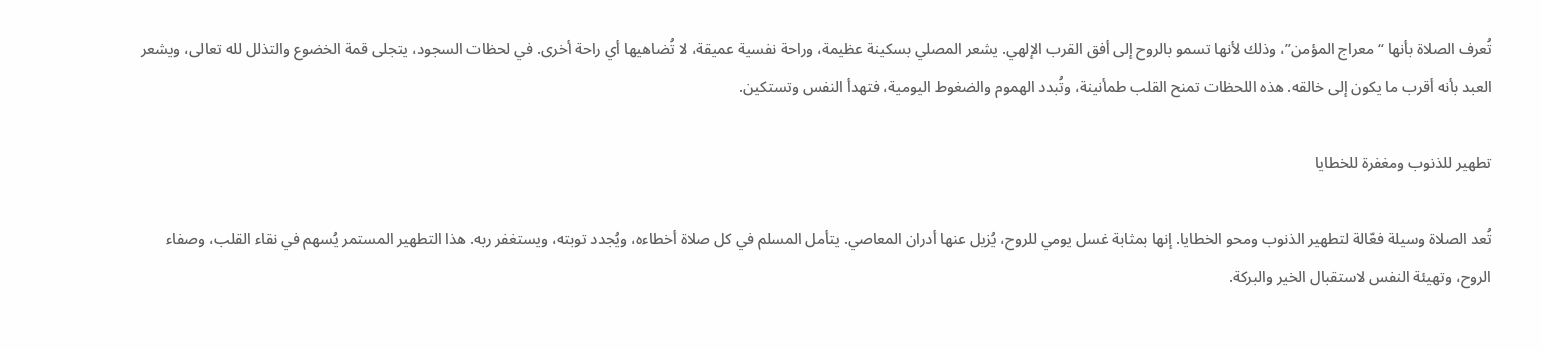تُعرف الصلاة بأنها “معراج المؤمن”، وذلك لأنها تسمو بالروح إلى أفق القرب الإلهي. يشعر المصلي بسكينة عظيمة، وراحة نفسية عميقة، لا تُضاهيها أي راحة أخرى. في لحظات السجود، يتجلى قمة الخضوع والتذلل لله تعالى، ويشعر العبد بأنه أقرب ما يكون إلى خالقه. هذه اللحظات تمنح القلب طمأنينة، وتُبدد الهموم والضغوط اليومية، فتهدأ النفس وتستكين.

تطهير للذنوب ومغفرة للخطايا

تُعد الصلاة وسيلة فعّالة لتطهير الذنوب ومحو الخطايا. إنها بمثابة غسل يومي للروح، يُزيل عنها أدران المعاصي. يتأمل المسلم في كل صلاة أخطاءه، ويُجدد توبته، ويستغفر ربه. هذا التطهير المستمر يُسهم في نقاء القلب، وصفاء الروح، وتهيئة النفس لاستقبال الخير والبركة.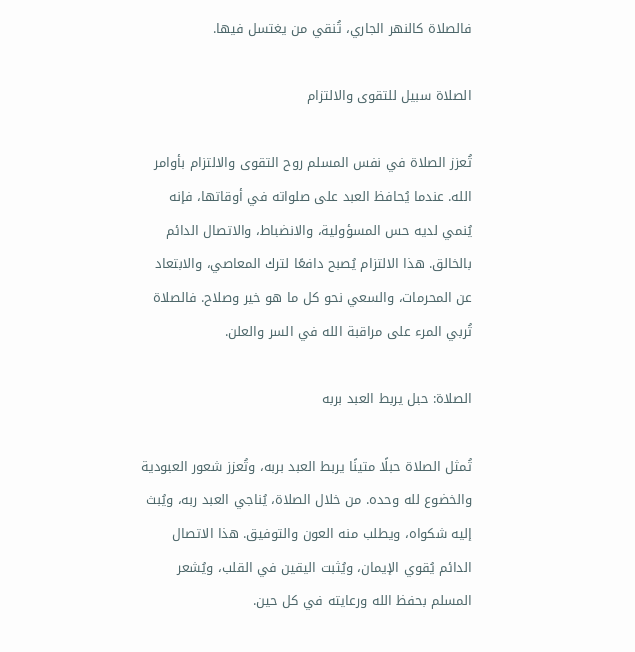فالصلاة كالنهر الجاري، تُنقي من يغتسل فيها.

الصلاة سبيل للتقوى والالتزام

تُعزز الصلاة في نفس المسلم روح التقوى والالتزام بأوامر الله. عندما يُحافظ العبد على صلواته في أوقاتها، فإنه يُنمي لديه حس المسؤولية، والانضباط، والاتصال الدائم بالخالق. هذا الالتزام يُصبح دافعًا لترك المعاصي، والابتعاد عن المحرمات، والسعي نحو كل ما هو خير وصلاح. فالصلاة تُربي المرء على مراقبة الله في السر والعلن.

الصلاة: حبل يربط العبد بربه

تُمثل الصلاة حبلًا متينًا يربط العبد بربه، وتُعزز شعور العبودية والخضوع لله وحده. من خلال الصلاة، يُناجي العبد ربه، ويُبث إليه شكواه، ويطلب منه العون والتوفيق. هذا الاتصال الدائم يُقوي الإيمان، ويُثبت اليقين في القلب، ويُشعر المسلم بحفظ الله ورعايته في كل حين.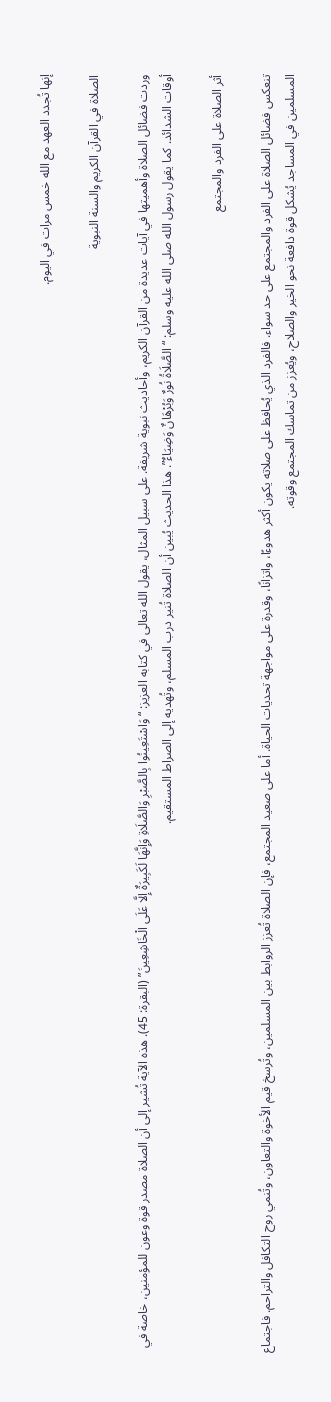إنها تُجدد العهد مع الله خمس مرات في اليوم.

الصلاة في القرآن الكريم والسنة النبوية

وردت فضائل الصلاة وأهميتها في آيات عديدة من القرآن الكريم، وأحاديث نبوية شريفة. على سبيل المثال، يقول الله تعالى في كتابه العزيز: “وَاسْتَعِينُوا بِالصَّبْرِ وَالصَّلَاةِ وَإِنَّهَا لَكَبِيرَةٌ إِلَّا عَلَى الْخَاشِعِينَ” (البقرة: 45). هذه الآية تُشير إلى أن الصلاة مصدر قوة وعون للمؤمنين، خاصة في أوقات الشدائد. كما يقول رسول الله صلى الله عليه وسلم: “الصَّلَاةُ نُورٌ وَبُرْهَانٌ وَضِيَاءٌ”. هذا الحديث يُبين أن الصلاة تُنير درب المسلم، وتُهديه إلى الصراط المستقيم.

أثر الصلاة على الفرد والمجتمع

تنعكس فضائل الصلاة على الفرد والمجتمع على حد سواء. فالفرد الذي يُحافظ على صلاته يكون أكثر هدوءًا، واتزانًا، وقدرة على مواجهة تحديات الحياة. أما على صعيد المجتمع، فإن الصلاة تُعزز الروابط بين المسلمين، وتُرسخ قيم الأخوة والتعاون، وتُنمي روح التكافل والتراحم. فاجتماع المسلمين في المساجد يُشكل قوة دافعة نحو الخير والصلاح، ويُعزز من تماسك المجتمع وقوته.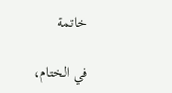خاتمة

في الختام،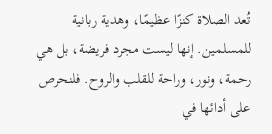تُعد الصلاة كنزًا عظيمًا، وهدية ربانية للمسلمين. إنها ليست مجرد فريضة، بل هي رحمة، ونور، وراحة للقلب والروح. فلنحرص على أدائها في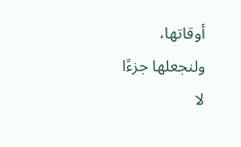أوقاتها، ولنجعلها جزءًا لا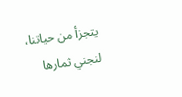يتجزأ من حياتنا، لنجني ثمارها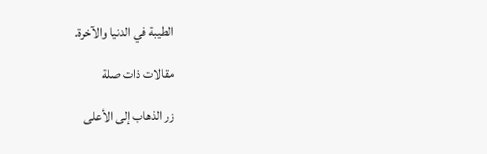الطيبة في الدنيا والآخرة.

مقالات ذات صلة

زر الذهاب إلى الأعلى